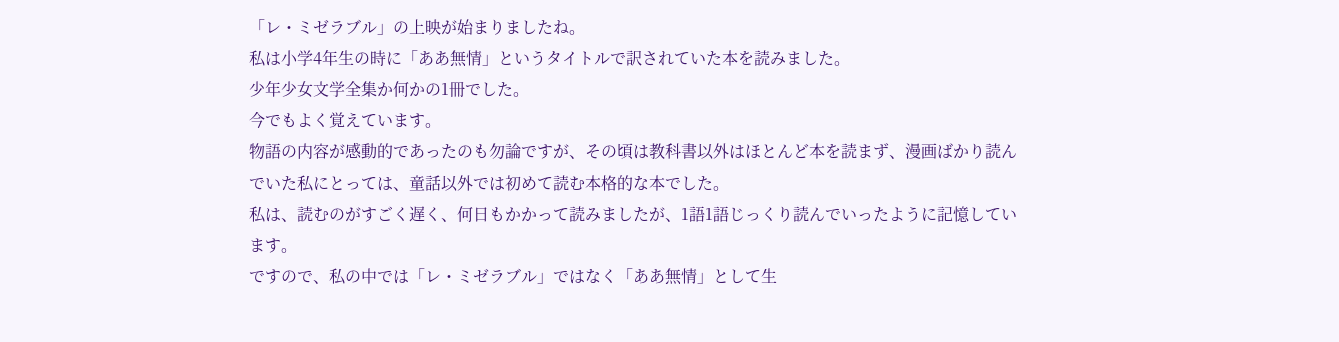「レ・ミゼラブル」の上映が始まりましたね。
私は小学4年生の時に「ああ無情」というタイトルで訳されていた本を読みました。
少年少女文学全集か何かの1冊でした。
今でもよく覚えています。
物語の内容が感動的であったのも勿論ですが、その頃は教科書以外はほとんど本を読まず、漫画ばかり読んでいた私にとっては、童話以外では初めて読む本格的な本でした。
私は、読むのがすごく遅く、何日もかかって読みましたが、1語1語じっくり読んでいったように記憶しています。
ですので、私の中では「レ・ミゼラブル」ではなく「ああ無情」として生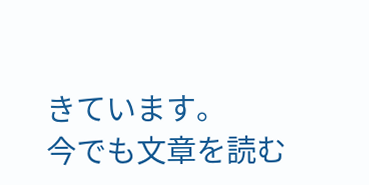きています。
今でも文章を読む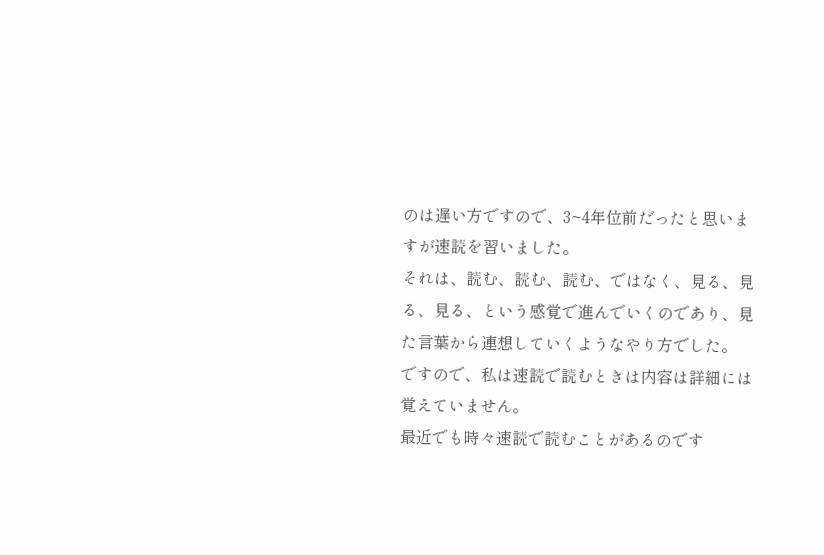のは遅い方ですので、3~4年位前だったと思いますが速読を習いました。
それは、読む、読む、読む、ではなく、見る、見る、見る、という感覚で進んでいくのであり、見た言葉から連想していくようなやり方でした。
ですので、私は速読で読むときは内容は詳細には覚えていません。
最近でも時々速読で読むことがあるのです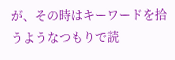が、その時はキーワードを拾うようなつもりで読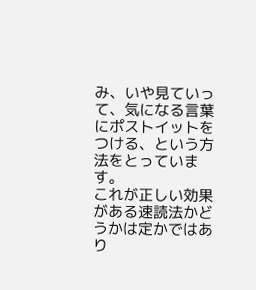み、いや見ていって、気になる言葉にポストイットをつける、という方法をとっています。
これが正しい効果がある速読法かどうかは定かではあり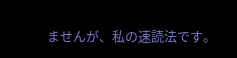ませんが、私の速読法です。